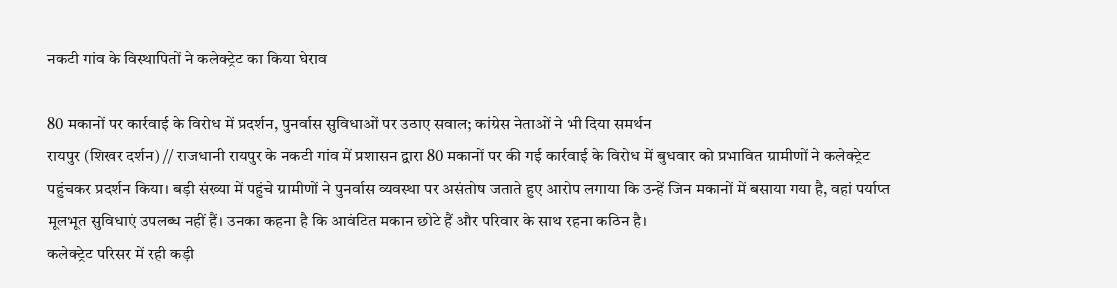नकटी गांव के विस्थापितों ने कलेक्ट्रेट का किया घेराव

80 मकानों पर कार्रवाई के विरोध में प्रदर्शन, पुनर्वास सुविधाओं पर उठाए सवाल; कांग्रेस नेताओं ने भी दिया समर्थन
रायपुर (शिखर दर्शन) // राजधानी रायपुर के नकटी गांव में प्रशासन द्वारा 80 मकानों पर की गई कार्रवाई के विरोध में बुधवार को प्रभावित ग्रामीणों ने कलेक्ट्रेट पहुंचकर प्रदर्शन किया। बड़ी संख्या में पहुंचे ग्रामीणों ने पुनर्वास व्यवस्था पर असंतोष जताते हुए आरोप लगाया कि उन्हें जिन मकानों में बसाया गया है, वहां पर्याप्त मूलभूत सुविधाएं उपलब्ध नहीं हैं। उनका कहना है कि आवंटित मकान छोटे हैं और परिवार के साथ रहना कठिन है।
कलेक्ट्रेट परिसर में रही कड़ी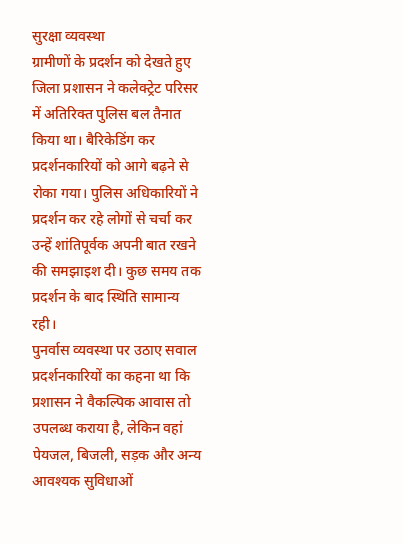सुरक्षा व्यवस्था
ग्रामीणों के प्रदर्शन को देखते हुए जिला प्रशासन ने कलेक्ट्रेट परिसर में अतिरिक्त पुलिस बल तैनात किया था। बैरिकेडिंग कर प्रदर्शनकारियों को आगे बढ़ने से रोका गया। पुलिस अधिकारियों ने प्रदर्शन कर रहे लोगों से चर्चा कर उन्हें शांतिपूर्वक अपनी बात रखने की समझाइश दी। कुछ समय तक प्रदर्शन के बाद स्थिति सामान्य रही।
पुनर्वास व्यवस्था पर उठाए सवाल
प्रदर्शनकारियों का कहना था कि प्रशासन ने वैकल्पिक आवास तो उपलब्ध कराया है, लेकिन वहां पेयजल, बिजली, सड़क और अन्य आवश्यक सुविधाओं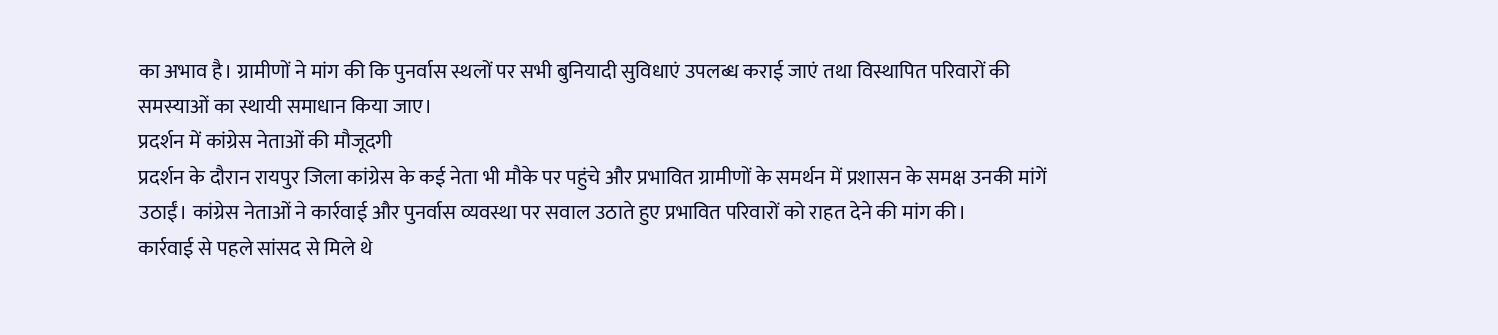का अभाव है। ग्रामीणों ने मांग की कि पुनर्वास स्थलों पर सभी बुनियादी सुविधाएं उपलब्ध कराई जाएं तथा विस्थापित परिवारों की समस्याओं का स्थायी समाधान किया जाए।
प्रदर्शन में कांग्रेस नेताओं की मौजूदगी
प्रदर्शन के दौरान रायपुर जिला कांग्रेस के कई नेता भी मौके पर पहुंचे और प्रभावित ग्रामीणों के समर्थन में प्रशासन के समक्ष उनकी मांगें उठाईं। कांग्रेस नेताओं ने कार्रवाई और पुनर्वास व्यवस्था पर सवाल उठाते हुए प्रभावित परिवारों को राहत देने की मांग की।
कार्रवाई से पहले सांसद से मिले थे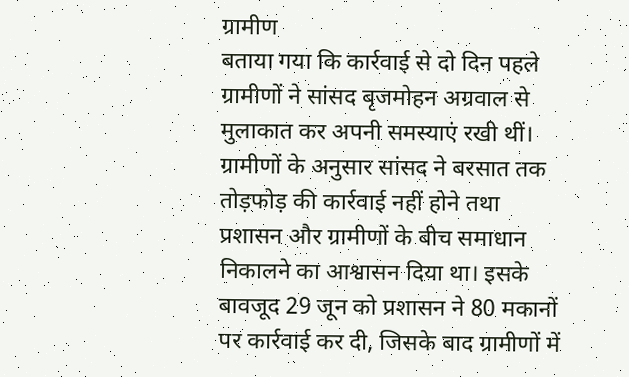ग्रामीण
बताया गया कि कार्रवाई से दो दिन पहले ग्रामीणों ने सांसद बृजमोहन अग्रवाल से मुलाकात कर अपनी समस्याएं रखी थीं। ग्रामीणों के अनुसार सांसद ने बरसात तक तोड़फोड़ की कार्रवाई नहीं होने तथा प्रशासन और ग्रामीणों के बीच समाधान निकालने का आश्वासन दिया था। इसके बावजूद 29 जून को प्रशासन ने 80 मकानों पर कार्रवाई कर दी, जिसके बाद ग्रामीणों में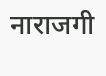नाराजगी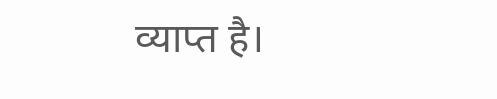व्याप्त है।